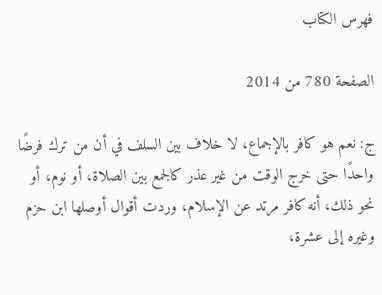فهرس الكتاب

الصفحة 780 من 2014

ج: نعم هو كافر بالإجماع، لا خلاف بين السلف في أن من ترك فرضًا واحدًا حتى خرج الوقت من غير عذر كالجمع بين الصلاة، أو نوم، أو نحو ذلك، أنه كافر مرتد عن الإسلام، وردت أقوال أوصلها ابن حزم وغيره إلى عشرة،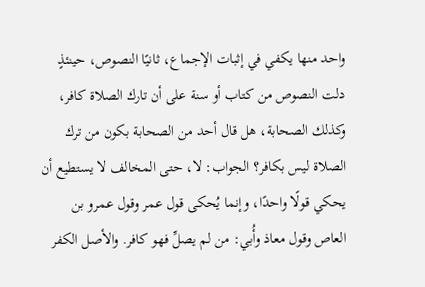واحد منها يكفي في إثبات الإجماع، ثانيًا النصوص، حينئذٍ دلت النصوص من كتاب أو سنة على أن تارك الصلاة كافر، وكذلك الصحابة، هل قال أحد من الصحابة بكون من ترك الصلاة ليس بكافر؟ الجواب: لا، حتى المخالف لا يستطيع أن يحكي قولًا واحدًا، وإنما يُحكى قول عمر وقول عمرو بن العاص وقول معاذ وأُبي: من لم يصلِّ فهو كافر. والأصل الكفر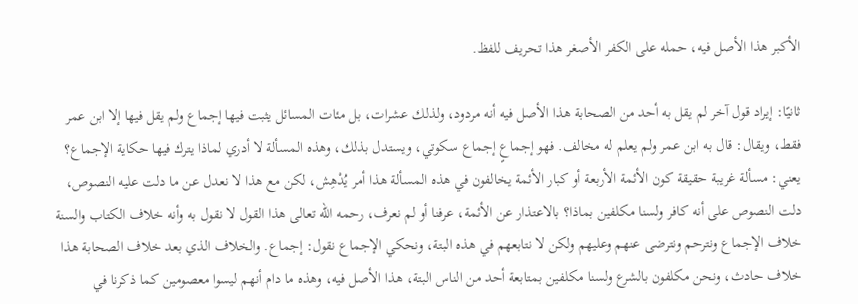الأكبر هذا الأصل فيه، حمله على الكفر الأصغر هذا تحريف للفظ.

ثانيًا: إيراد قول آخر لم يقل به أحد من الصحابة هذا الأصل فيه أنه مردود، ولذلك عشرات، بل مئات المسائل يثبت فيها إجماع ولم يقل فيها إلا ابن عمر فقط، ويقال: قال به ابن عمر ولم يعلم له مخالف. فهو إجماعٍ إجماع سكوتي، ويستدل بذلك، وهذه المسألة لا أدري لماذا يترك فيها حكاية الإجماع؟ يعني: مسألة غريبة حقيقة كون الأئمة الأربعة أو كبار الأئمة يخالفون في هذه المسألة هذا أمر يُدْهِش، لكن مع هذا لا نعدل عن ما دلت عليه النصوص، دلت النصوص على أنه كافر ولسنا مكلفين بماذا؟ بالاعتذار عن الأئمة، عرفنا أو لم نعرف، رحمه الله تعالى هذا القول لا نقول به وأنه خلاف الكتاب والسنة خلاف الإجماع ونترحم ونترضى عنهم وعليهم ولكن لا نتابعهم في هذه البتة، ونحكي الإجماع نقول: إجماع. والخلاف الذي بعد خلاف الصحابة هذا خلاف حادث، ونحن مكلفون بالشرع ولسنا مكلفين بمتابعة أحد من الناس البتة، هذا الأصل فيه، وهذه ما دام أنهم ليسوا معصومين كما ذكرنا في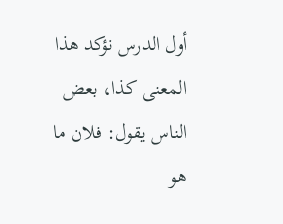أول الدرس نؤكد هذا المعنى كذا، بعض الناس يقول: فلان ما هو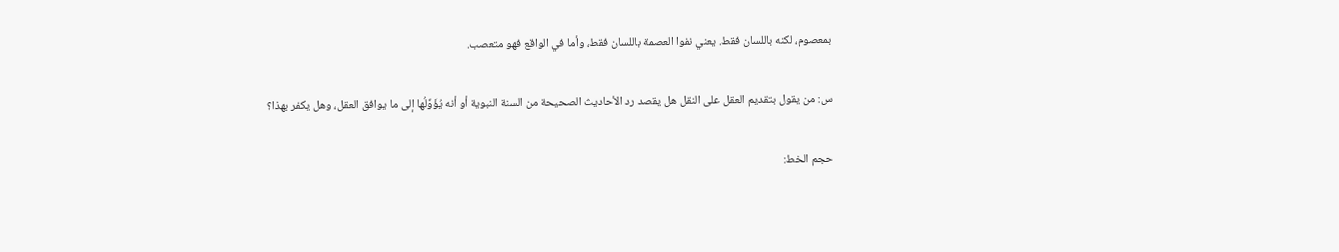بمعصوم، لكنه باللسان فقط. يعني نفوا العصمة باللسان فقط، وأما في الواقع فهو متعصب.

س: من يقول بتقديم العقل على النقل هل يقصد رد الأحاديث الصحيحة من السنة النبوية أو أنه يُؤَوِّلُها إلى ما يوافق العقل، وهل يكفر بهذا؟

حجم الخط: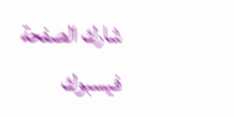شارك الصفحة
فيسبوك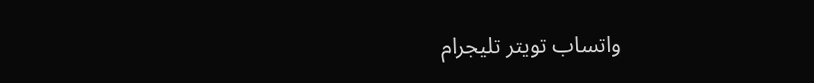واتساب تويتر تليجرام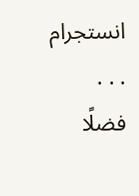انستجرام
. . .
فضلًا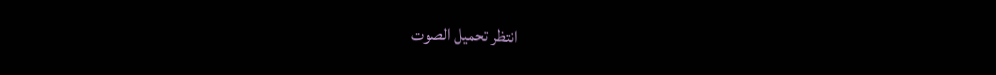انتظر تحميل الصوت